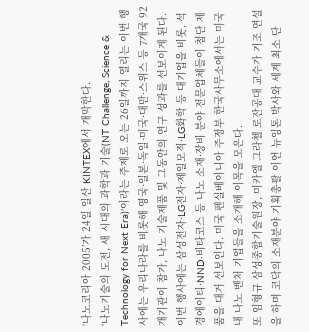‘나노코리아 2005’가 24일 일산 KINTEX에서 개막한다.
‘나노기술의 도전, 새 시대의 과학과 기술(NT Challenge, Science & Technology for Next Era)’이라는 주제로 오는 26일까지 열리는 이번 행사에는 우리나라를 비롯해 영국·일본·독일·미국·대만·스위스 등 7개국 92개기관이 참가, 나노 기술제품 및 그동안의 연구 성과를 선보이게 된다.
이번 행사에는 삼성전자·LG전자·제일모직·LG화학 등 대기업을 비롯, 석경에이티·NND·비타코스 등 나노 소재·장비 분야 전문업체들이 첨단 제품을 대거 선보인다. 미국 펜실베이니아 주정부 한국사무소에서는 미국 내 나노 벤처 기업들을 소개해 이목을 모은다.
또 임형규 삼성종합기술원장, 미카엘 그라첼 로잔공대 교수가 기조 연설을 하며 코닥의 소재분야 기획총괄 이언 뉴잉톤 박사와 세계 최소 단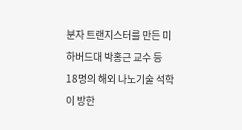분자 트랜지스터를 만든 미 하버드대 박홍근 교수 등 18명의 해외 나노기술 석학이 방한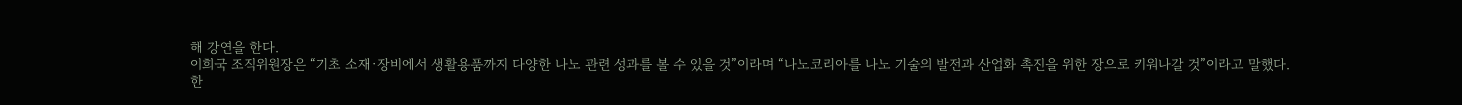해 강연을 한다.
이희국 조직위원장은 “기초 소재·장비에서 생활용품까지 다양한 나노 관련 성과를 볼 수 있을 것”이라며 “나노코리아를 나노 기술의 발전과 산업화 촉진을 위한 장으로 키워나갈 것”이라고 말했다.
한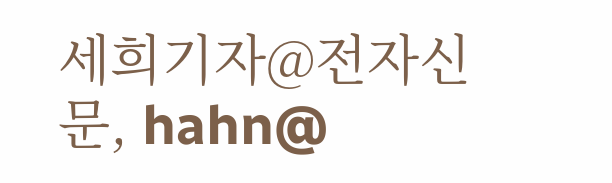세희기자@전자신문, hahn@